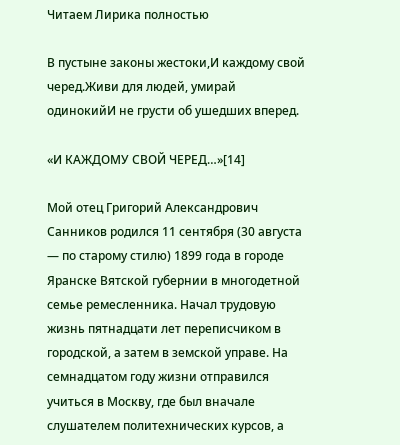Читаем Лирика полностью

В пустыне законы жестоки,И каждому свой черед.Живи для людей, умирай одинокийИ не грусти об ушедших вперед.

«И КАЖДОМУ СВОЙ ЧЕРЕД…»[14]

Мой отец Григорий Александрович Санников родился 11 сентября (30 августа — по старому стилю) 1899 года в городе Яранске Вятской губернии в многодетной семье ремесленника. Начал трудовую жизнь пятнадцати лет переписчиком в городской, а затем в земской управе. На семнадцатом году жизни отправился учиться в Москву, где был вначале слушателем политехнических курсов, а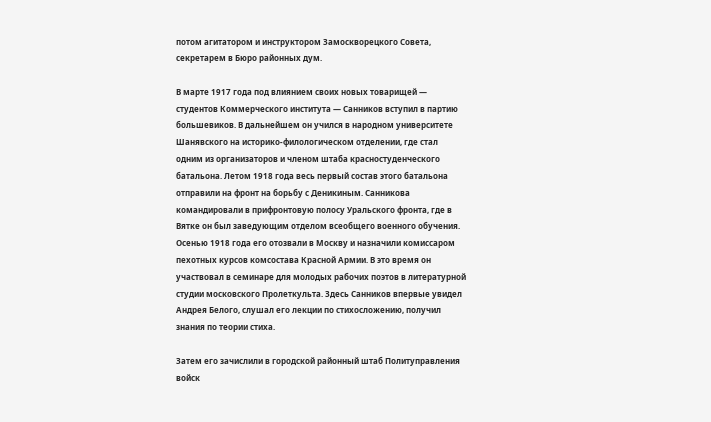потом агитатором и инструктором Замоскворецкого Совета, секретарем в Бюро районных дум.

В марте 1917 года под влиянием своих новых товарищей — студентов Коммерческого института — Санников вступил в партию большевиков. В дальнейшем он учился в народном университете Шанявского на историко-филологическом отделении, где стал одним из организаторов и членом штаба красностуденческого батальона. Летом 1918 года весь первый состав этого батальона отправили на фронт на борьбу с Деникиным. Санникова командировали в прифронтовую полосу Уральского фронта, где в Вятке он был заведующим отделом всеобщего военного обучения. Осенью 1918 года его отозвали в Москву и назначили комиссаром пехотных курсов комсостава Красной Армии. В это время он участвовал в семинаре для молодых рабочих поэтов в литературной студии московского Пролеткульта. Здесь Санников впервые увидел Андрея Белого, слушал его лекции по стихосложению, получил знания по теории стиха.

Затем его зачислили в городской районный штаб Политуправления войск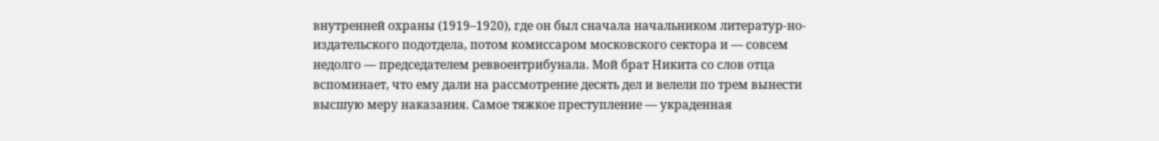внутренней охраны (1919–1920), где он был сначала начальником литератур-но-издательского подотдела, потом комиссаром московского сектора и — совсем недолго — председателем реввоентрибунала. Мой брат Никита со слов отца вспоминает, что ему дали на рассмотрение десять дел и велели по трем вынести высшую меру наказания. Самое тяжкое преступление — украденная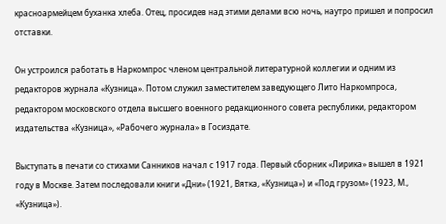красноармейцем буханка хлеба. Отец, просидев над этими делами всю ночь, наутро пришел и попросил отставки.

Он устроился работать в Наркомпрос членом центральной литературной коллегии и одним из редакторов журнала «Кузница». Потом служил заместителем заведующего Лито Наркомпроса, редактором московского отдела высшего военного редакционного совета республики, редактором издательства «Кузница», «Рабочего журнала» в Госиздате.

Выступать в печати со стихами Санников начал с 1917 года. Первый сборник «Лирика» вышел в 1921 году в Москве. Затем последовали книги «Дни» (1921, Вятка, «Кузница») и «Под грузом» (1923, М., «Кузница»).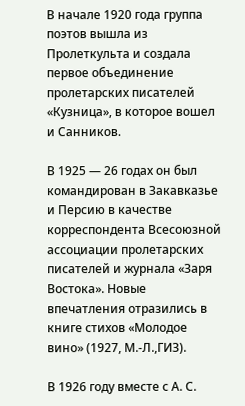В начале 1920 года группа поэтов вышла из Пролеткульта и создала первое объединение пролетарских писателей «Кузница», в которое вошел и Санников.

В 1925 — 26 годах он был командирован в Закавказье и Персию в качестве корреспондента Всесоюзной ассоциации пролетарских писателей и журнала «Заря Востока». Новые впечатления отразились в книге стихов «Молодое вино» (1927, М.-Л.,ГИЗ).

В 1926 году вместе с А. С.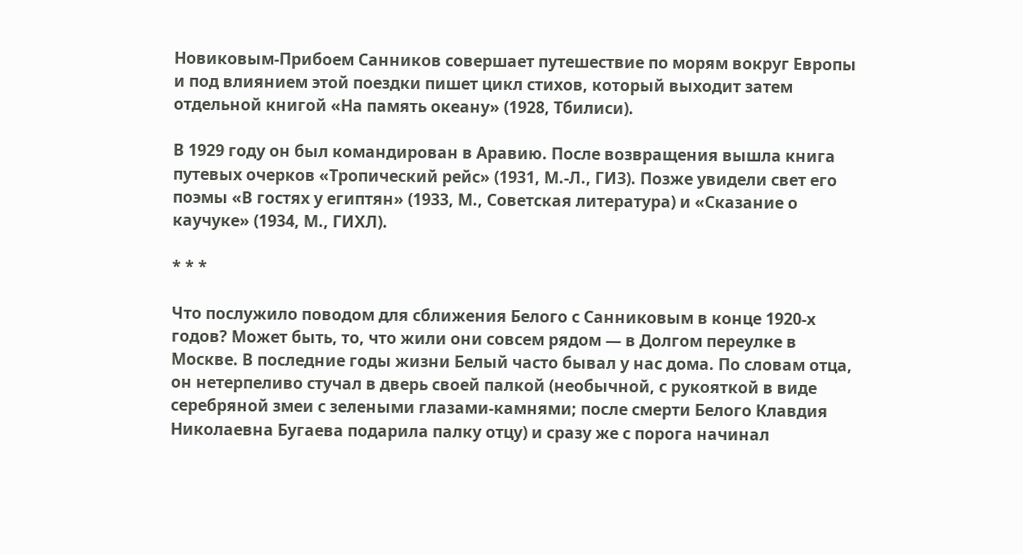Новиковым-Прибоем Санников совершает путешествие по морям вокруг Европы и под влиянием этой поездки пишет цикл стихов, который выходит затем отдельной книгой «На память океану» (1928, Тбилиси).

В 1929 году он был командирован в Аравию. После возвращения вышла книга путевых очерков «Тропический рейс» (1931, М.-Л., ГИЗ). Позже увидели свет его поэмы «В гостях у египтян» (1933, М., Советская литература) и «Сказание о каучуке» (1934, М., ГИХЛ).

* * *

Что послужило поводом для сближения Белого с Санниковым в конце 1920-х годов? Может быть, то, что жили они совсем рядом — в Долгом переулке в Москве. В последние годы жизни Белый часто бывал у нас дома. По словам отца, он нетерпеливо стучал в дверь своей палкой (необычной, с рукояткой в виде серебряной змеи с зелеными глазами-камнями; после смерти Белого Клавдия Николаевна Бугаева подарила палку отцу) и сразу же с порога начинал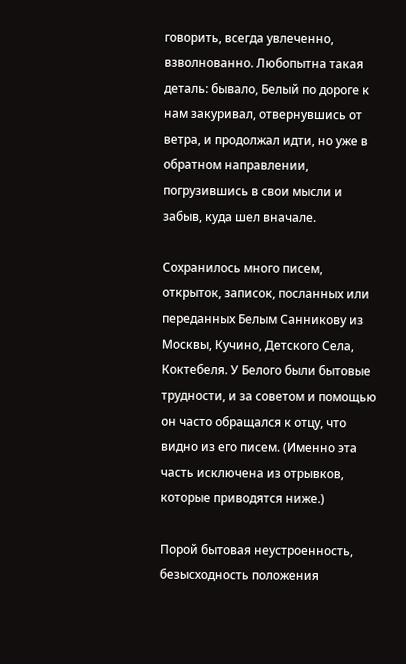говорить, всегда увлеченно, взволнованно. Любопытна такая деталь: бывало, Белый по дороге к нам закуривал, отвернувшись от ветра, и продолжал идти, но уже в обратном направлении, погрузившись в свои мысли и забыв, куда шел вначале.

Сохранилось много писем, открыток, записок, посланных или переданных Белым Санникову из Москвы, Кучино, Детского Села, Коктебеля. У Белого были бытовые трудности, и за советом и помощью он часто обращался к отцу, что видно из его писем. (Именно эта часть исключена из отрывков, которые приводятся ниже.)

Порой бытовая неустроенность, безысходность положения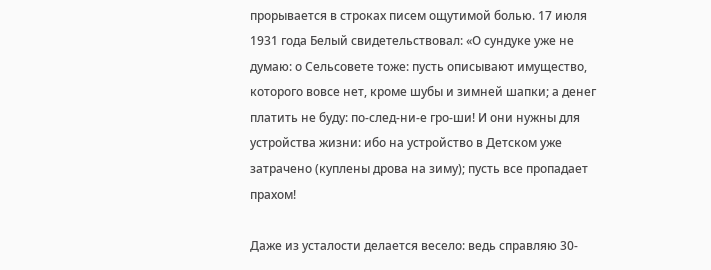прорывается в строках писем ощутимой болью. 17 июля 1931 года Белый свидетельствовал: «О сундуке уже не думаю: о Сельсовете тоже: пусть описывают имущество, которого вовсе нет, кроме шубы и зимней шапки; а денег платить не буду: по-след-ни-е гро-ши! И они нужны для устройства жизни: ибо на устройство в Детском уже затрачено (куплены дрова на зиму); пусть все пропадает прахом!

Даже из усталости делается весело: ведь справляю 30-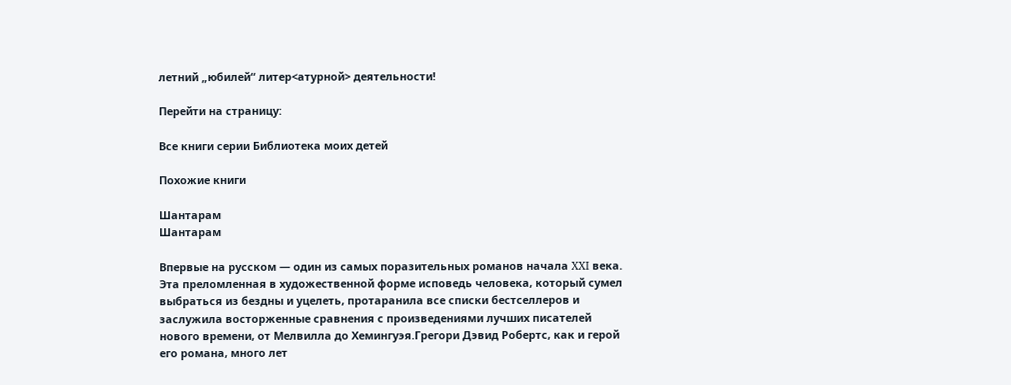летний „юбилей“ литер<атурной> деятельности!

Перейти на страницу:

Все книги серии Библиотека моих детей

Похожие книги

Шантарам
Шантарам

Впервые на русском — один из самых поразительных романов начала XXI века. Эта преломленная в художественной форме исповедь человека, который сумел выбраться из бездны и уцелеть, протаранила все списки бестселлеров и заслужила восторженные сравнения с произведениями лучших писателей нового времени, от Мелвилла до Хемингуэя.Грегори Дэвид Робертс, как и герой его романа, много лет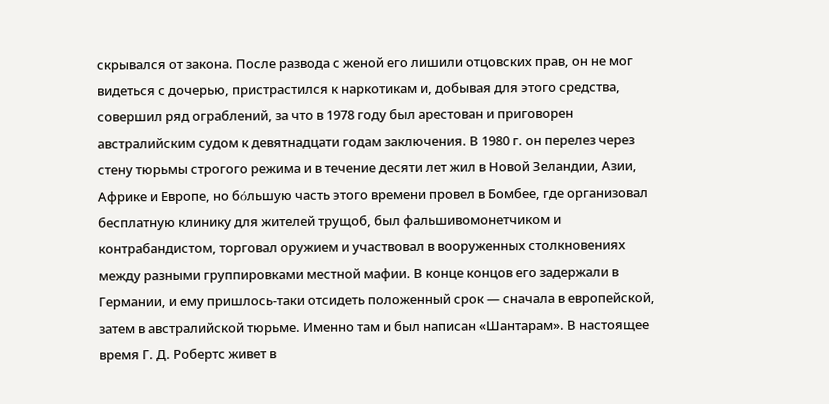скрывался от закона. После развода с женой его лишили отцовских прав, он не мог видеться с дочерью, пристрастился к наркотикам и, добывая для этого средства, совершил ряд ограблений, за что в 1978 году был арестован и приговорен австралийским судом к девятнадцати годам заключения. В 1980 г. он перелез через стену тюрьмы строгого режима и в течение десяти лет жил в Новой Зеландии, Азии, Африке и Европе, но бόльшую часть этого времени провел в Бомбее, где организовал бесплатную клинику для жителей трущоб, был фальшивомонетчиком и контрабандистом, торговал оружием и участвовал в вооруженных столкновениях между разными группировками местной мафии. В конце концов его задержали в Германии, и ему пришлось-таки отсидеть положенный срок — сначала в европейской, затем в австралийской тюрьме. Именно там и был написан «Шантарам». В настоящее время Г. Д. Робертс живет в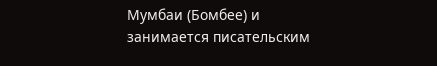Мумбаи (Бомбее) и занимается писательским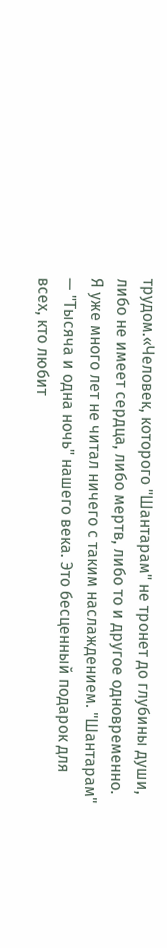трудом.«Человек, которого "Шантарам" не тронет до глубины души, либо не имеет сердца, либо мертв, либо то и другое одновременно. Я уже много лет не читал ничего с таким наслаждением. "Шантарам" — "Тысяча и одна ночь" нашего века. Это бесценный подарок для всех, кто любит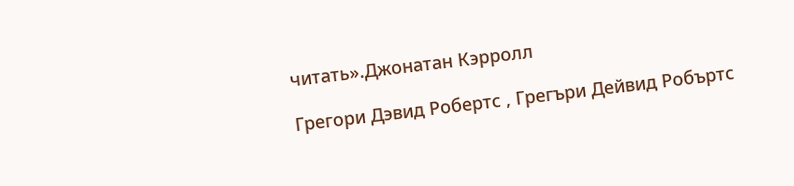читать».Джонатан Кэрролл

Грегори Дэвид Робертс , Грегъри Дейвид Робъртс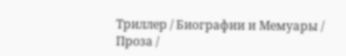Триллер / Биографии и Мемуары / Проза /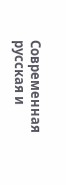Современная русская и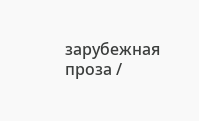зарубежная проза /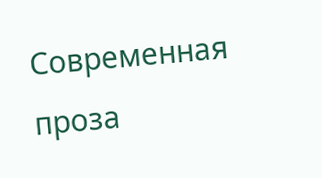Современная проза